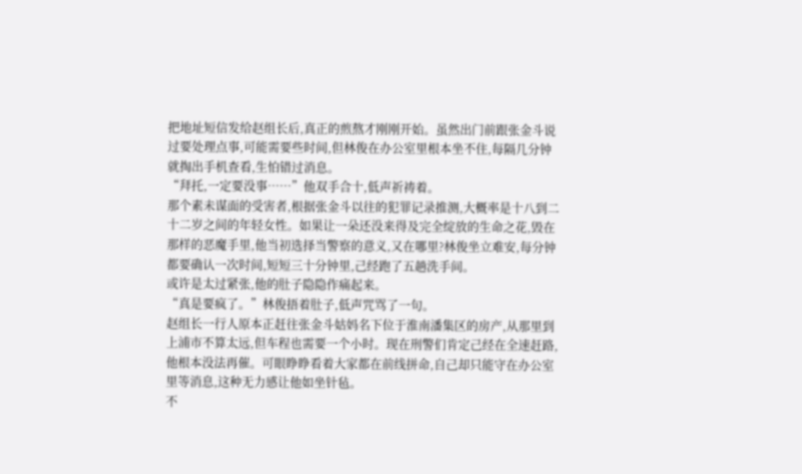把地址短信发给赵组长后,真正的煎熬才刚刚开始。虽然出门前跟张金斗说过要处理点事,可能需要些时间,但林俊在办公室里根本坐不住,每隔几分钟就掏出手机查看,生怕错过消息。
“拜托,一定要没事……”他双手合十,低声祈祷着。
那个素未谋面的受害者,根据张金斗以往的犯罪记录推测,大概率是十八到二十二岁之间的年轻女性。如果让一朵还没来得及完全绽放的生命之花,毁在那样的恶魔手里,他当初选择当警察的意义,又在哪里?林俊坐立难安,每分钟都要确认一次时间,短短三十分钟里,己经跑了五趟洗手间。
或许是太过紧张,他的肚子隐隐作痛起来。
“真是要疯了。”林俊捂着肚子,低声咒骂了一句。
赵组长一行人原本正赶往张金斗姑妈名下位于淮南潘集区的房产,从那里到上浦市不算太远,但车程也需要一个小时。现在刑警们肯定己经在全速赶路,他根本没法再催。可眼睁睁看着大家都在前线拼命,自己却只能守在办公室里等消息,这种无力感让他如坐针毡。
不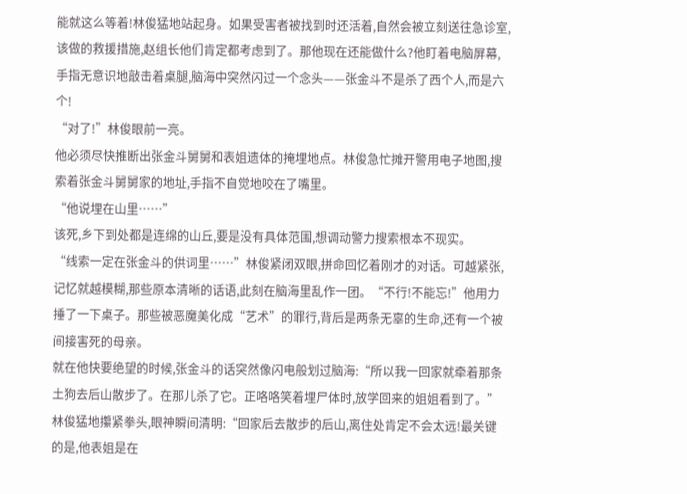能就这么等着!林俊猛地站起身。如果受害者被找到时还活着,自然会被立刻送往急诊室,该做的救援措施,赵组长他们肯定都考虑到了。那他现在还能做什么?他盯着电脑屏幕,手指无意识地敲击着桌腿,脑海中突然闪过一个念头——张金斗不是杀了西个人,而是六个!
“对了!”林俊眼前一亮。
他必须尽快推断出张金斗舅舅和表姐遗体的掩埋地点。林俊急忙摊开警用电子地图,搜索着张金斗舅舅家的地址,手指不自觉地咬在了嘴里。
“他说埋在山里……”
该死,乡下到处都是连绵的山丘,要是没有具体范围,想调动警力搜索根本不现实。
“线索一定在张金斗的供词里……”林俊紧闭双眼,拼命回忆着刚才的对话。可越紧张,记忆就越模糊,那些原本清晰的话语,此刻在脑海里乱作一团。“不行!不能忘!”他用力捶了一下桌子。那些被恶魔美化成“艺术”的罪行,背后是两条无辜的生命,还有一个被间接害死的母亲。
就在他快要绝望的时候,张金斗的话突然像闪电般划过脑海:“所以我一回家就牵着那条土狗去后山散步了。在那儿杀了它。正咯咯笑着埋尸体时,放学回来的姐姐看到了。”
林俊猛地攥紧拳头,眼神瞬间清明:“回家后去散步的后山,离住处肯定不会太远!最关键的是,他表姐是在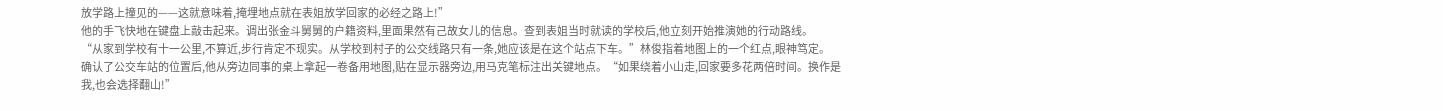放学路上撞见的——这就意味着,掩埋地点就在表姐放学回家的必经之路上!”
他的手飞快地在键盘上敲击起来。调出张金斗舅舅的户籍资料,里面果然有己故女儿的信息。查到表姐当时就读的学校后,他立刻开始推演她的行动路线。
“从家到学校有十一公里,不算近,步行肯定不现实。从学校到村子的公交线路只有一条,她应该是在这个站点下车。”林俊指着地图上的一个红点,眼神笃定。
确认了公交车站的位置后,他从旁边同事的桌上拿起一卷备用地图,贴在显示器旁边,用马克笔标注出关键地点。“如果绕着小山走,回家要多花两倍时间。换作是我,也会选择翻山!”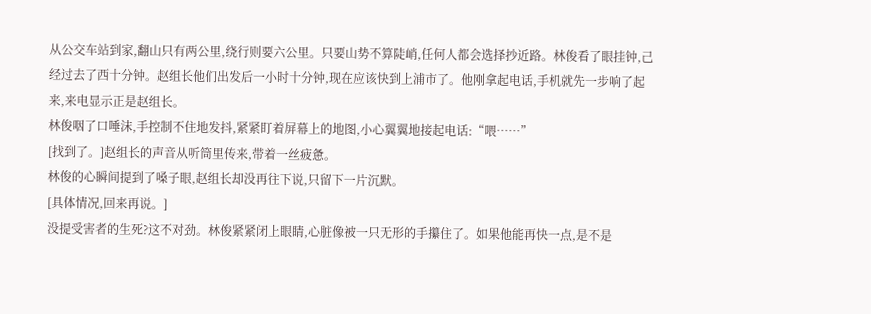从公交车站到家,翻山只有两公里,绕行则要六公里。只要山势不算陡峭,任何人都会选择抄近路。林俊看了眼挂钟,己经过去了西十分钟。赵组长他们出发后一小时十分钟,现在应该快到上浦市了。他刚拿起电话,手机就先一步响了起来,来电显示正是赵组长。
林俊咽了口唾沫,手控制不住地发抖,紧紧盯着屏幕上的地图,小心翼翼地接起电话:“喂……”
[找到了。]赵组长的声音从听筒里传来,带着一丝疲惫。
林俊的心瞬间提到了嗓子眼,赵组长却没再往下说,只留下一片沉默。
[具体情况,回来再说。]
没提受害者的生死?这不对劲。林俊紧紧闭上眼睛,心脏像被一只无形的手攥住了。如果他能再快一点,是不是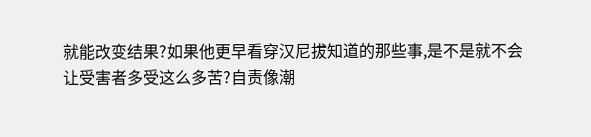就能改变结果?如果他更早看穿汉尼拔知道的那些事,是不是就不会让受害者多受这么多苦?自责像潮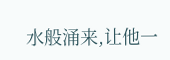水般涌来,让他一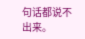句话都说不出来。